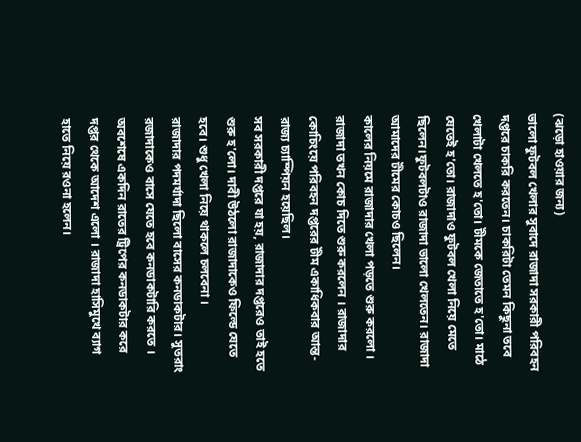(ঝড়ো হাওয়ার জন্য)
ভালো ফুটবল খেলার সুবাদে রাজাদা সরকারী পরিবহন দপ্তরে চাকরি করতেন। চাকরিটা তেমন কিছুনা তবে খেলাটা খেলতে হ'তো। টীমকে জেতাতে হ'তো। মাঠে যেতেই হ'তো। রাজাদাও ফুটবল খেলা নিয়ে মেতে ছিলেন।ফুটবলটাও রাজাদা ভালো খেলতেন। রাজাদা আমাদের টীমের কোচও ছিলেন।
কালের নিয়মে রাজাদার খেলা পড়তে শুরু করলো । রাজাদা তখন কোচ দিতে শুরু করলেন । রাজাদার কোচিংয়ে পরিবহন দপ্তরের টীম একাধিকবার আন্ত-রাজ্য চ্যাম্পিয়ন হয়েছিল।
সব সরকারী দপ্তরে যা হয়, রাজাদার দপ্তরেও তাই হতে শুরু হ'লো। দাবী উঠলো রাজাদাকেও ফিল্ডে যেতে হবে। শুধু খেলা নিয়ে থাকলে চলবেনা ।
রাজাদার পদমর্যাদা ছিলো বাসের কনডাকটার। সুতরাং রজাদাকেও বাসে যেতে হবে কনডাকটারি করতে ।
অবশেষে একদিন রাতের ট্রিপের কনডাকটার করে দপ্তর থেকে আদেশ এলো । রাজাদা হাসিমুখে ব্যাগ হাতে নিয়ে রওনা হলেন।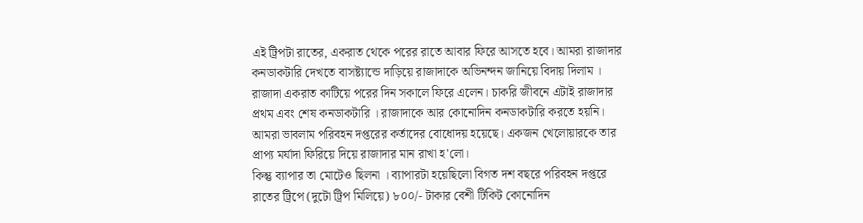এই ট্রিপটা রাতের, একরাত থেকে পরের রাতে আবার ফিরে আসতে হবে। আমরা রাজাদার কনডাকটারি দেখতে বাসষ্ট্যান্ডে দাড়িয়ে রাজাদাকে অভিনন্দন জানিয়ে বিদায় দিলাম ।
রাজাদা একরাত কাটিয়ে পরের দিন সকালে ফিরে এলেন। চাকরি জীবনে এটাই রাজাদার প্রথম এবং শেষ কনডাকটারি । রাজাদাকে আর কোনোদিন কনডাকটারি করতে হয়নি।
আমরা ভাবলাম পরিবহন দপ্তরের কর্তাদের বোধোদয় হয়েছে। একজন খেলোয়ারকে তার প্রাপ্য মর্যাদা ফিরিয়ে দিয়ে রাজাদার মান রাখা হ'লো।
কিন্তু ব্যাপার তা মোটেও ছিলনা । ব্যাপারটা হয়েছিলো বিগত দশ বছরে পরিবহন দপ্তরে রাতের ট্রিপে (দুটো ট্রিপ মিলিয়ে) ৮০০/- টাকার বেশী টিকিট কোনোদিন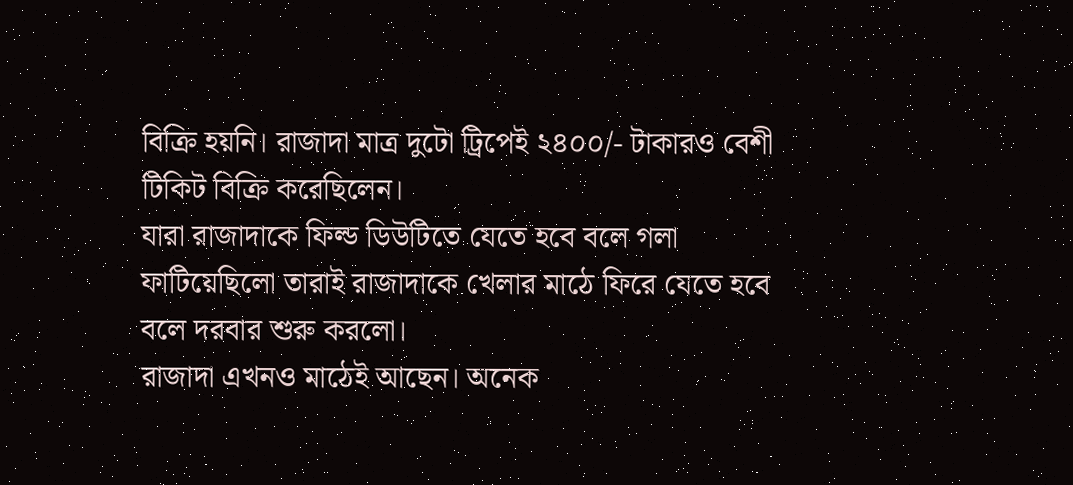বিক্রি হয়নি। রাজাদা মাত্র দুটো ট্রিপেই ২৪০০/- টাকারও বেশী টিকিট বিক্রি করেছিলেন।
যারা রাজাদাকে ফিল্ড ডিউটিতে যেতে হবে বলে গলা ফাটিয়েছিলো তারাই রাজাদাকে খেলার মাঠে ফিরে যেতে হবে বলে দরবার শুরু করলো।
রাজাদা এখনও মাঠেই আছেন। অনেক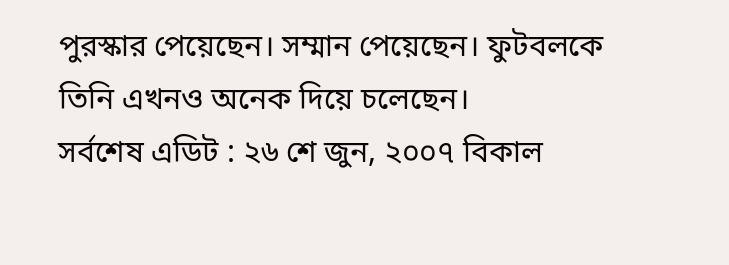পুরস্কার পেয়েছেন। সম্মান পেয়েছেন। ফুটবলকে তিনি এখনও অনেক দিয়ে চলেছেন।
সর্বশেষ এডিট : ২৬ শে জুন, ২০০৭ বিকাল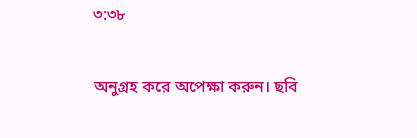৩:৩৮

অনুগ্রহ করে অপেক্ষা করুন। ছবি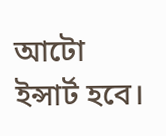আটো ইন্সার্ট হবে।